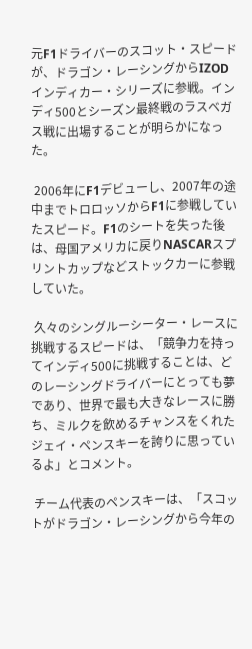元F1ドライバーのスコット・スピードが、ドラゴン・レーシングからIZODインディカー・シリーズに参戦。インディ500とシーズン最終戦のラスベガス戦に出場することが明らかになった。

 2006年にF1デビューし、2007年の途中までトロロッソからF1に参戦していたスピード。F1のシートを失った後は、母国アメリカに戻りNASCARスプリントカップなどストックカーに参戦していた。

 久々のシングルーシーター・レースに挑戦するスピードは、「競争力を持ってインディ500に挑戦することは、どのレーシングドライバーにとっても夢であり、世界で最も大きなレースに勝ち、ミルクを飲めるチャンスをくれたジェイ・ペンスキーを誇りに思っているよ」とコメント。

 チーム代表のペンスキーは、「スコットがドラゴン・レーシングから今年の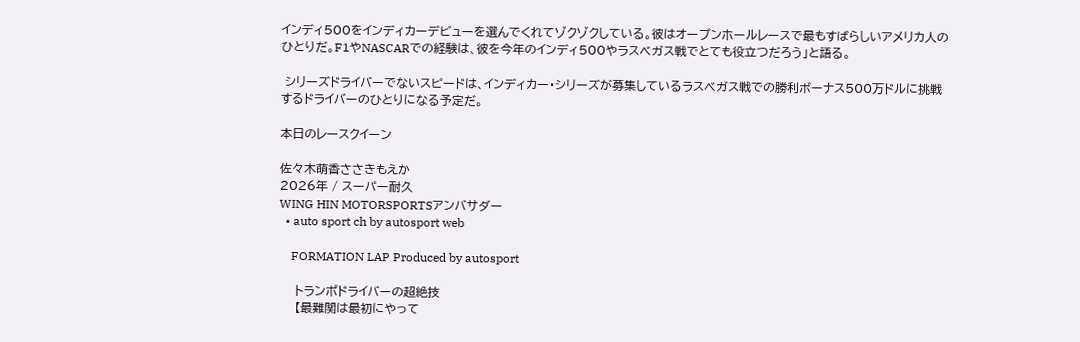インディ500をインディカーデビューを選んでくれてゾクゾクしている。彼はオープンホールレースで最もすばらしいアメリカ人のひとりだ。F1やNASCARでの経験は、彼を今年のインディ500やラスベガス戦でとても役立つだろう」と語る。

 シリーズドライバーでないスピードは、インディカー・シリーズが募集しているラスベガス戦での勝利ボーナス500万ドルに挑戦するドライバーのひとりになる予定だ。

本日のレースクイーン

佐々木萌香ささきもえか
2026年 / スーパー耐久
WING HIN MOTORSPORTSアンバサダー
  • auto sport ch by autosport web

    FORMATION LAP Produced by autosport

    トランポドライバーの超絶技
    【最難関は最初にやって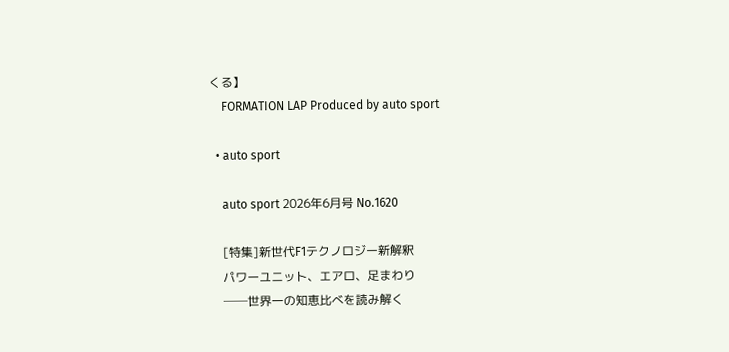くる】
    FORMATION LAP Produced by auto sport

  • auto sport

    auto sport 2026年6月号 No.1620

    [特集]新世代F1テクノロジー新解釈
    パワーユニット、エアロ、足まわり
    ──世界一の知恵比べを読み解く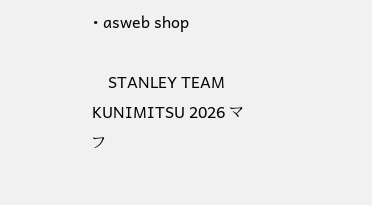• asweb shop

    STANLEY TEAM KUNIMITSU 2026 マフ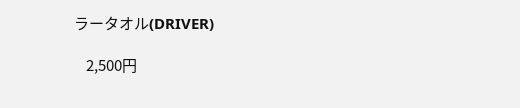ラータオル(DRIVER)

    2,500円